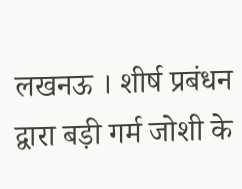लखनऊ । शीर्ष प्रबंधन द्वारा बड़ी गर्म जोशी के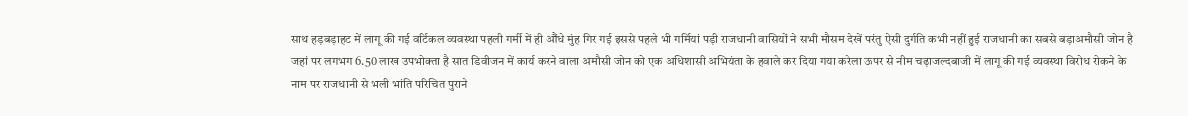साथ हड़बड़ाहट में लागू की गई वर्टिकल व्यवस्था पहली गर्मी में ही औंधे मुंह गिर गई इससे पहले भी गर्मियां पड़ी राजधानी वासियों ने सभी मौसम देखें परंतु ऐसी दुर्गति कभी नहीं हुई राजधानी का सबसे बड़ाअमौसी जोन है जहां पर लगभग 6.50 लाख उपभोक्ता है सात डिवीजन में कार्य करने वाला अमौसी जोन को एक अधिशासी अभियंता के हवाले कर दिया गया करेला ऊपर से नीम चढ़ाजल्दबाजी में लागू की गई व्यवस्था विरोध रोकने के नाम पर राजधानी से भली भांति परिचित पुराने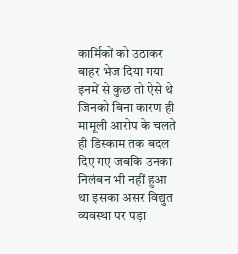कार्मिकों को उठाकर बाहर भेज दिया गया इनमें से कुछ तो ऐसे थे जिनको बिना कारण ही मामूली आरोप के चलते ही डिस्काम तक बदल दिए गए जबकि उनका निलंबन भी नहीं हुआ था इसका असर विद्युत व्यवस्था पर पड़ा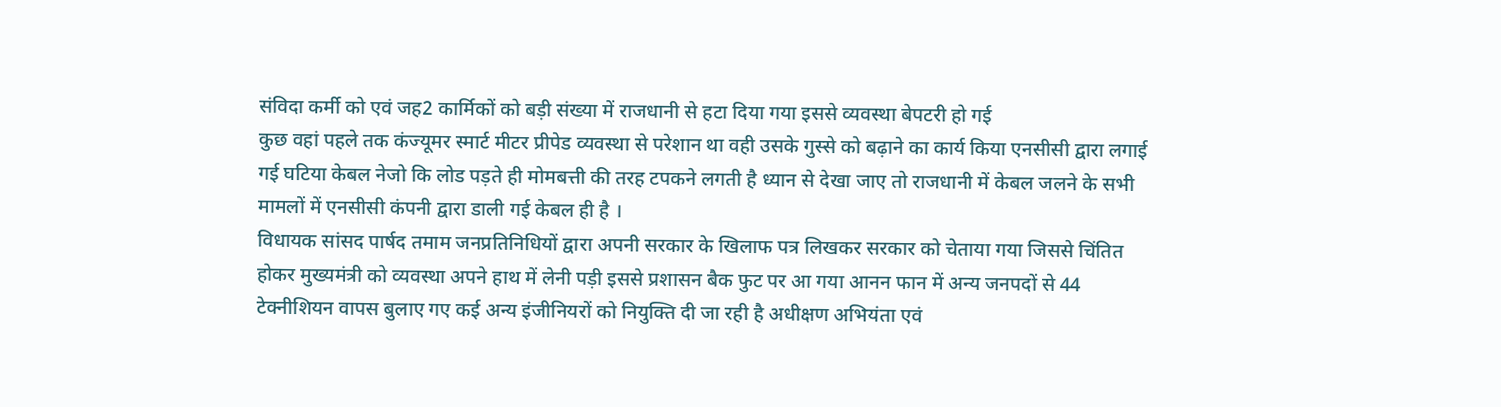संविदा कर्मी को एवं जह2 कार्मिकों को बड़ी संख्या में राजधानी से हटा दिया गया इससे व्यवस्था बेपटरी हो गई
कुछ वहां पहले तक कंज्यूमर स्मार्ट मीटर प्रीपेड व्यवस्था से परेशान था वही उसके गुस्से को बढ़ाने का कार्य किया एनसीसी द्वारा लगाई गई घटिया केबल नेजो कि लोड पड़ते ही मोमबत्ती की तरह टपकने लगती है ध्यान से देखा जाए तो राजधानी में केबल जलने के सभी मामलों में एनसीसी कंपनी द्वारा डाली गई केबल ही है ।
विधायक सांसद पार्षद तमाम जनप्रतिनिधियों द्वारा अपनी सरकार के खिलाफ पत्र लिखकर सरकार को चेताया गया जिससे चिंतित होकर मुख्यमंत्री को व्यवस्था अपने हाथ में लेनी पड़ी इससे प्रशासन बैक फुट पर आ गया आनन फान में अन्य जनपदों से 44 टेक्नीशियन वापस बुलाए गए कई अन्य इंजीनियरों को नियुक्ति दी जा रही है अधीक्षण अभियंता एवं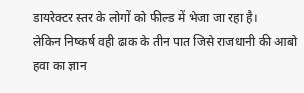डायरेक्टर स्तर के लोगों को फील्ड में भेजा जा रहा है।
लेकिन निष्कर्ष वही ढाक के तीन पात जिसे राजधानी की आबो हवा का ज्ञान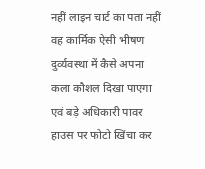नहीं लाइन चार्ट का पता नहीं वह कार्मिक ऐसी भीषण दुर्व्यवस्था में कैसे अपना कला कौशल दिखा पाएगा एवं बड़े अधिकारी पावर हाउस पर फोटो खिंचा कर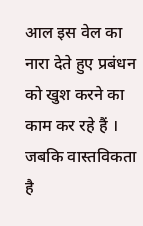आल इस वेल का नारा देते हुए प्रबंधन को खुश करने का काम कर रहे हैं । जबकि वास्तविकता है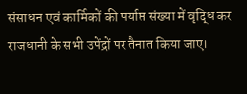संसाधन एवं कार्मिकों की पर्याप्त संख्या में वृद्धि कर राजधानी के सभी उपेंद्रों पर तैनात किया जाए।